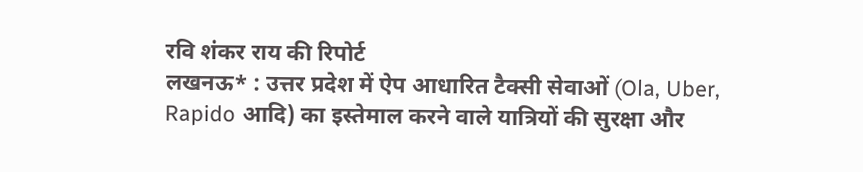रवि शंकर राय की रिपोर्ट
लखनऊ* : उत्तर प्रदेश में ऐप आधारित टैक्सी सेवाओं (Ola, Uber, Rapido आदि) का इस्तेमाल करने वाले यात्रियों की सुरक्षा और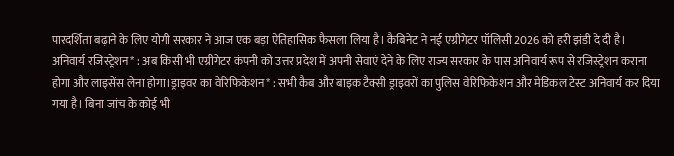पारदर्शिता बढ़ाने के लिए योगी सरकार ने आज एक बड़ा ऐतिहासिक फैसला लिया है। कैबिनेट ने नई एग्रीगेटर पॉलिसी 2026 को हरी झंडी दे दी है।
अनिवार्य रजिस्ट्रेशन* : अब किसी भी एग्रीगेटर कंपनी को उत्तर प्रदेश में अपनी सेवाएं देने के लिए राज्य सरकार के पास अनिवार्य रूप से रजिस्ट्रेशन कराना होगा और लाइसेंस लेना होगा।ड्राइवर का वेरिफिकेशन* : सभी कैब और बाइक टैक्सी ड्राइवरों का पुलिस वेरिफिकेशन और मेडिकल टेस्ट अनिवार्य कर दिया गया है। बिना जांच के कोई भी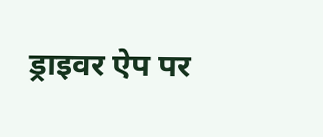ड्राइवर ऐप पर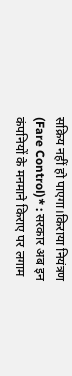सक्रिय नहीं हो पाएगा।किराया नियंत्रण (Fare Control)* : सरकार अब इन कंपनियों के मनमाने किराए पर लगाम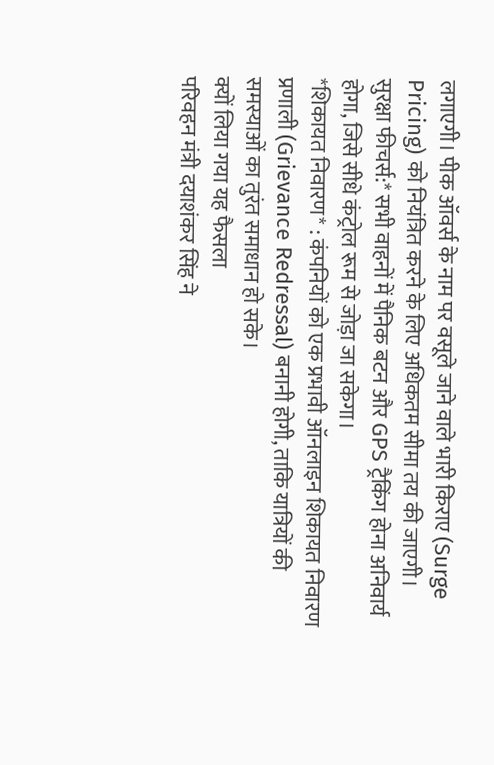लगाएगी। पीक ऑवर्स के नाम पर वसूले जाने वाले भारी किराए (Surge Pricing) को नियंत्रित करने के लिए अधिकतम सीमा तय की जाएगी।
सुरक्षा फीचर्स:* सभी वाहनों में पैनिक बटन और GPS ट्रैकिंग होना अनिवार्य होगा, जिसे सीधे कंट्रोल रूम से जोड़ा जा सकेगा।
*शिकायत निवारण* : कंपनियों को एक प्रभावी ऑनलाइन शिकायत निवारण प्रणाली (Grievance Redressal) बनानी होगी, ताकि यात्रियों की समस्याओं का तुरंत समाधान हो सके।
क्यों लिया गया यह फैसला
परिवहन मंत्री दयाशंकर सिंह ने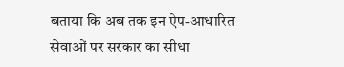बताया कि अब तक इन ऐप-आधारित सेवाओं पर सरकार का सीधा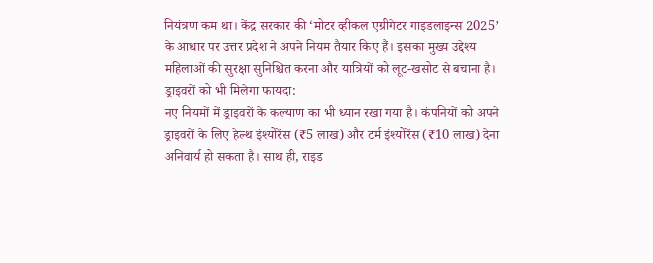नियंत्रण कम था। केंद्र सरकार की ‘मोटर व्हीकल एग्रीगेटर गाइडलाइन्स 2025’ के आधार पर उत्तर प्रदेश ने अपने नियम तैयार किए हैं। इसका मुख्य उद्देश्य महिलाओं की सुरक्षा सुनिश्चित करना और यात्रियों को लूट-खसोट से बचाना है।
ड्राइवरों को भी मिलेगा फायदा:
नए नियमों में ड्राइवरों के कल्याण का भी ध्यान रखा गया है। कंपनियों को अपने ड्राइवरों के लिए हेल्थ इंश्योरेंस (₹5 लाख) और टर्म इंश्योरेंस (₹10 लाख) देना अनिवार्य हो सकता है। साथ ही, राइड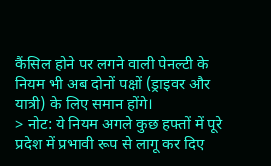कैंसिल होने पर लगने वाली पेनल्टी के नियम भी अब दोनों पक्षों (ड्राइवर और यात्री) के लिए समान होंगे।
> नोट: ये नियम अगले कुछ हफ्तों में पूरे प्रदेश में प्रभावी रूप से लागू कर दिए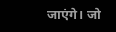जाएंगे। जो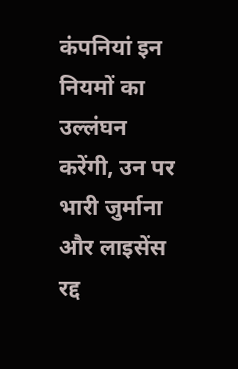कंपनियां इन नियमों का उल्लंघन करेंगी, उन पर भारी जुर्माना और लाइसेंस रद्द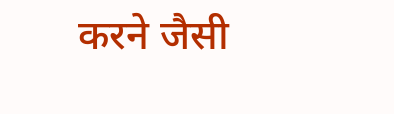करने जैसी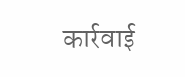कार्रवाई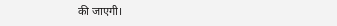की जाएगी।